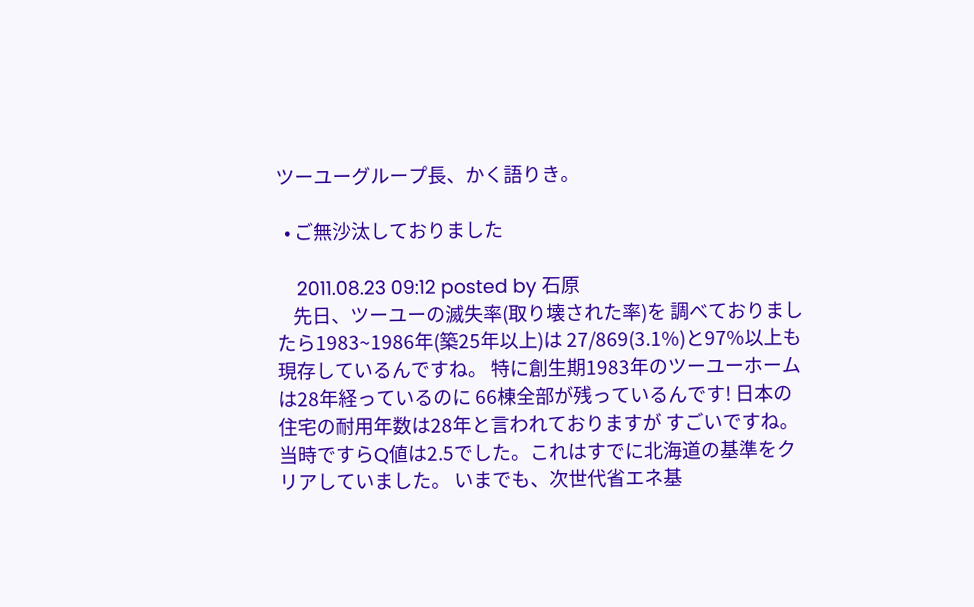ツーユーグループ長、かく語りき。

  • ご無沙汰しておりました

    2011.08.23 09:12 posted by 石原
    先日、ツーユーの滅失率(取り壊された率)を 調べておりましたら1983~1986年(築25年以上)は 27/869(3.1%)と97%以上も現存しているんですね。 特に創生期1983年のツーユーホームは28年経っているのに 66棟全部が残っているんです! 日本の住宅の耐用年数は28年と言われておりますが すごいですね。 当時ですらQ値は2.5でした。これはすでに北海道の基準をクリアしていました。 いまでも、次世代省エネ基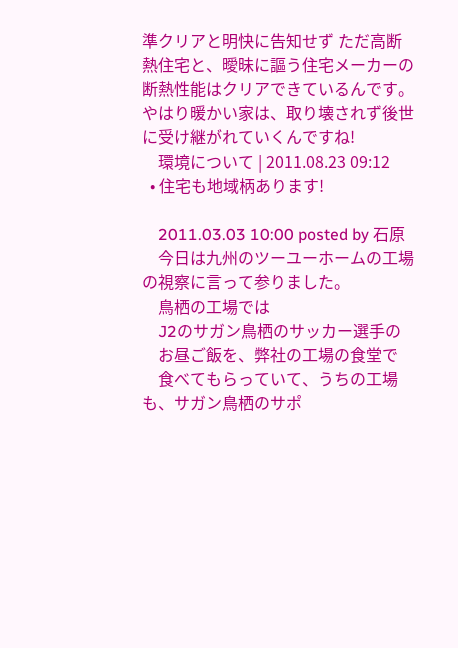準クリアと明快に告知せず ただ高断熱住宅と、曖昧に謳う住宅メーカーの断熱性能はクリアできているんです。 やはり暖かい家は、取り壊されず後世に受け継がれていくんですね!
    環境について | 2011.08.23 09:12
  • 住宅も地域柄あります!

    2011.03.03 10:00 posted by 石原
    今日は九州のツーユーホームの工場の視察に言って参りました。
    鳥栖の工場では
    J2のサガン鳥栖のサッカー選手の
    お昼ご飯を、弊社の工場の食堂で
    食べてもらっていて、うちの工場も、サガン鳥栖のサポ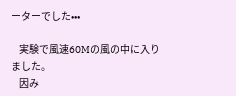ーターでした•••

    実験で風速60Mの風の中に入りました。
    因み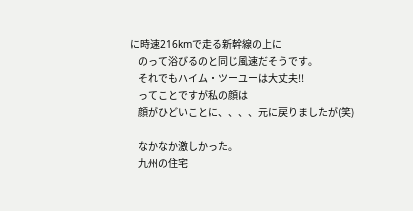に時速216kmで走る新幹線の上に
    のって浴びるのと同じ風速だそうです。
    それでもハイム・ツーユーは大丈夫!!
    ってことですが私の顔は
    顔がひどいことに、、、、元に戻りましたが(笑)

    なかなか激しかった。
    九州の住宅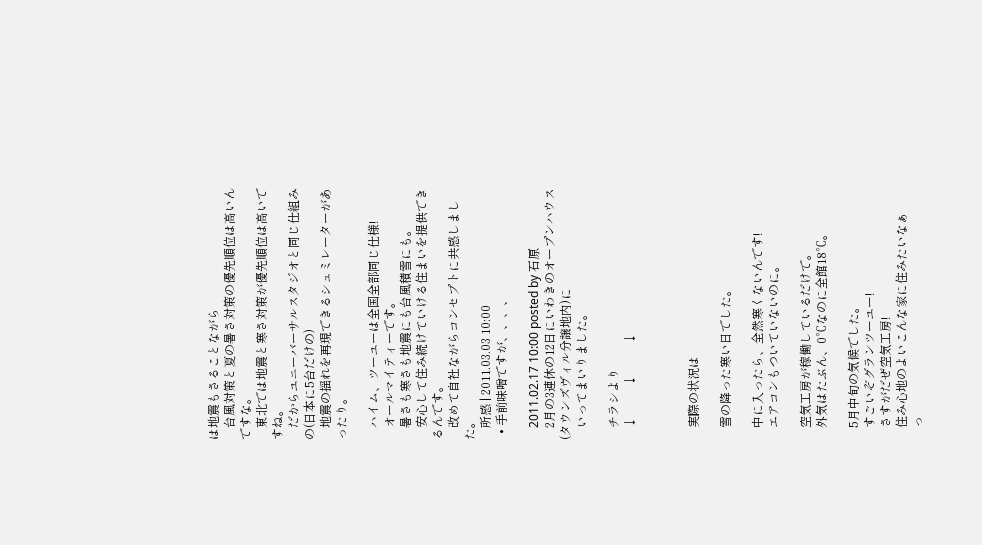は地震もさることながら
    台風対策と夏の暑さ対策の優先順位は高いんですな。
    東北では地震と寒さ対策が優先順位は高いですね。
    だからユニーバーサルスタジオと同じ仕組みの(日本に5台だけの)
    地震の揺れを再現できるシュミレーターがあったり。

    ハイム、ツーユーは全国全部同じ仕様!
    オールマイティーです。
    暑さも寒さも地震にも台風積雪にも。
    安心して住み続けていける住まいを提供できるんです。
    改めて自社ながらコンセプトに共感しました。
    所感 | 2011.03.03 10:00
  • 手前味噌ですが、、、、

    2011.02.17 10:00 posted by 石原
    2月の3連休の12日にいわきのオープンハウス(タウンズヴィル分譲地内)に
    いってまいりました。

    チラシより
    ↓          ↓          ↓



    実際の状況は

    雪の降った寒い日でした。

    中に入ったら、全然寒くないんです!
    エアコンもついていないのに。

    空気工房が稼働しているだけで。
    外気はたぶん、0℃なのに全館18℃。

    5月中旬の気候でした。
    すごいぞグランツーユー!
    さすがだぜ空気工房!
    住み心地のよいこんな家に住みたいなぁ
    っ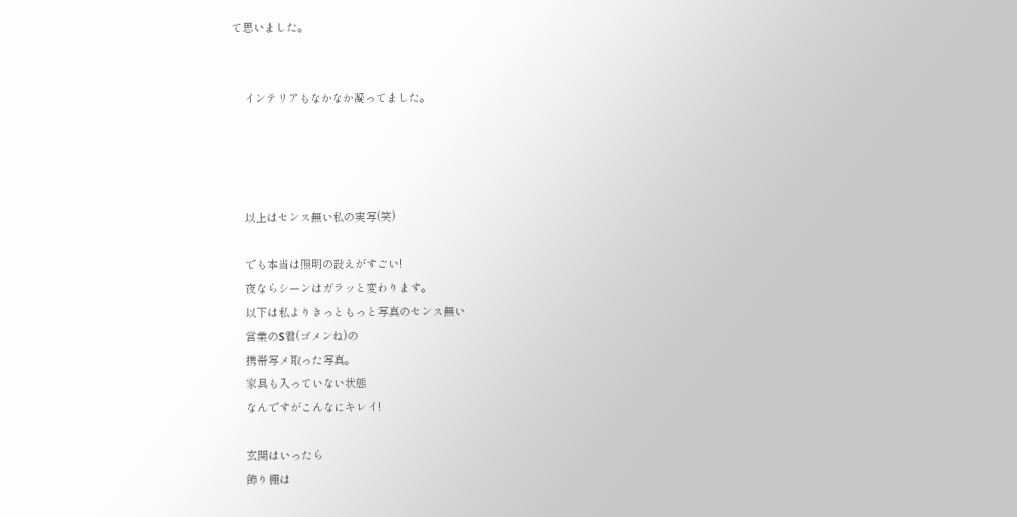て思いました。


    インテリアもなかなか凝ってました。




    以上はセンス無い私の実写(笑)

    でも本当は照明の設えがすごい!
    夜ならシーンはガラッと変わります。
    以下は私よりきっともっと写真のセンス無い
    営業のS君(ゴメンね)の
    携帯写メ取った写真。
    家具も入っていない状態
    なんですがこんなにキレイ!

    玄関はいったら
    飾り棚は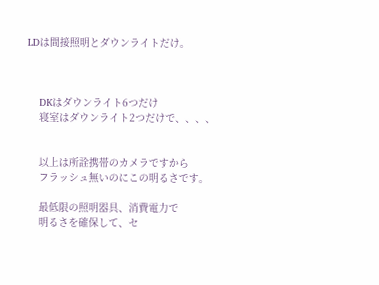LDは間接照明とダウンライトだけ。



    DKはダウンライト6つだけ
    寝室はダウンライト2つだけで、、、、


    以上は所詮携帯のカメラですから
    フラッシュ無いのにこの明るさです。

    最低限の照明器具、消費電力で
    明るさを確保して、セ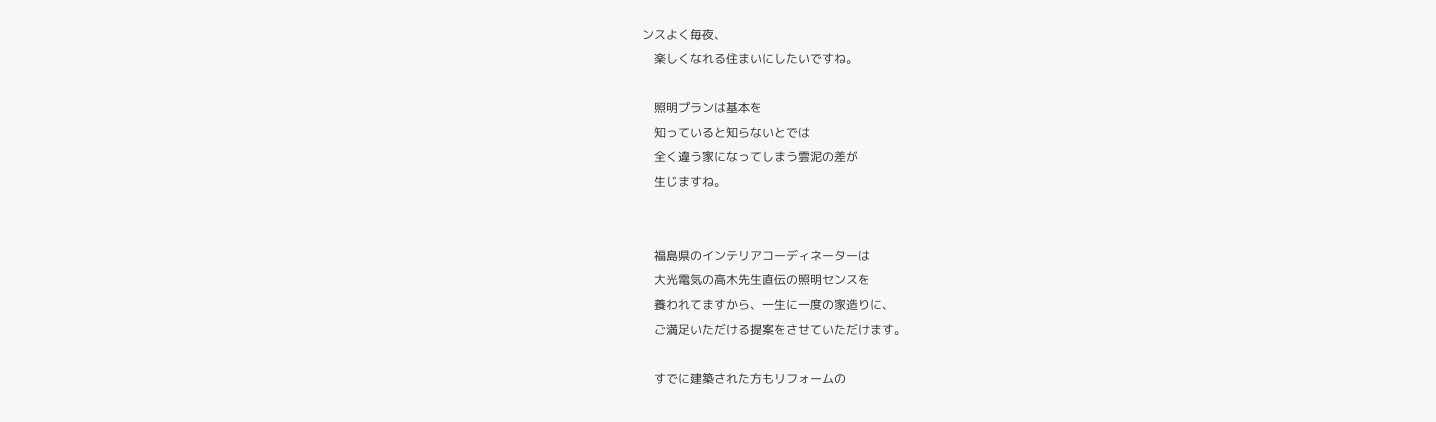ンスよく毎夜、
    楽しくなれる住まいにしたいですね。

    照明プランは基本を
    知っていると知らないとでは
    全く違う家になってしまう雲泥の差が
    生じますね。


    福島県のインテリアコーディネーターは
    大光電気の高木先生直伝の照明センスを
    養われてますから、一生に一度の家造りに、
    ご満足いただける提案をさせていただけます。

    すでに建築された方もリフォームの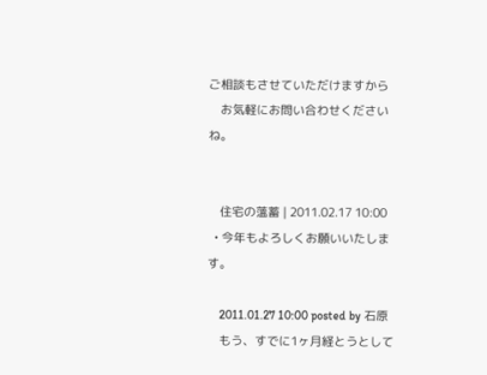ご相談もさせていただけますから
    お気軽にお問い合わせくださいね。


    住宅の薀蓄 | 2011.02.17 10:00
  • 今年もよろしくお願いいたします。

    2011.01.27 10:00 posted by 石原
    もう、すでに1ヶ月経とうとして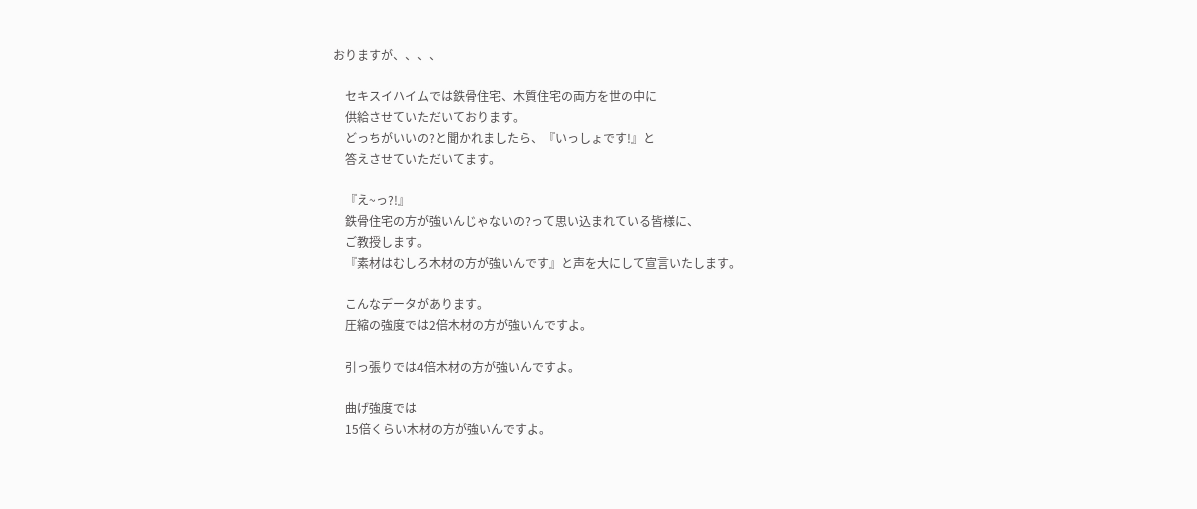おりますが、、、、

    セキスイハイムでは鉄骨住宅、木質住宅の両方を世の中に
    供給させていただいております。
    どっちがいいの?と聞かれましたら、『いっしょです!』と
    答えさせていただいてます。

    『え~っ?!』
    鉄骨住宅の方が強いんじゃないの?って思い込まれている皆様に、
    ご教授します。
    『素材はむしろ木材の方が強いんです』と声を大にして宣言いたします。

    こんなデータがあります。
    圧縮の強度では2倍木材の方が強いんですよ。

    引っ張りでは4倍木材の方が強いんですよ。

    曲げ強度では
    15倍くらい木材の方が強いんですよ。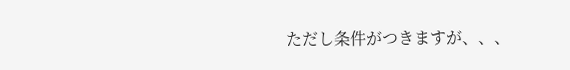ただし条件がつきますが、、、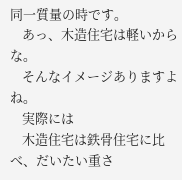同一質量の時です。
    あっ、木造住宅は軽いからな。
    そんなイメージありますよね。
    実際には
    木造住宅は鉄骨住宅に比べ、だいたい重さ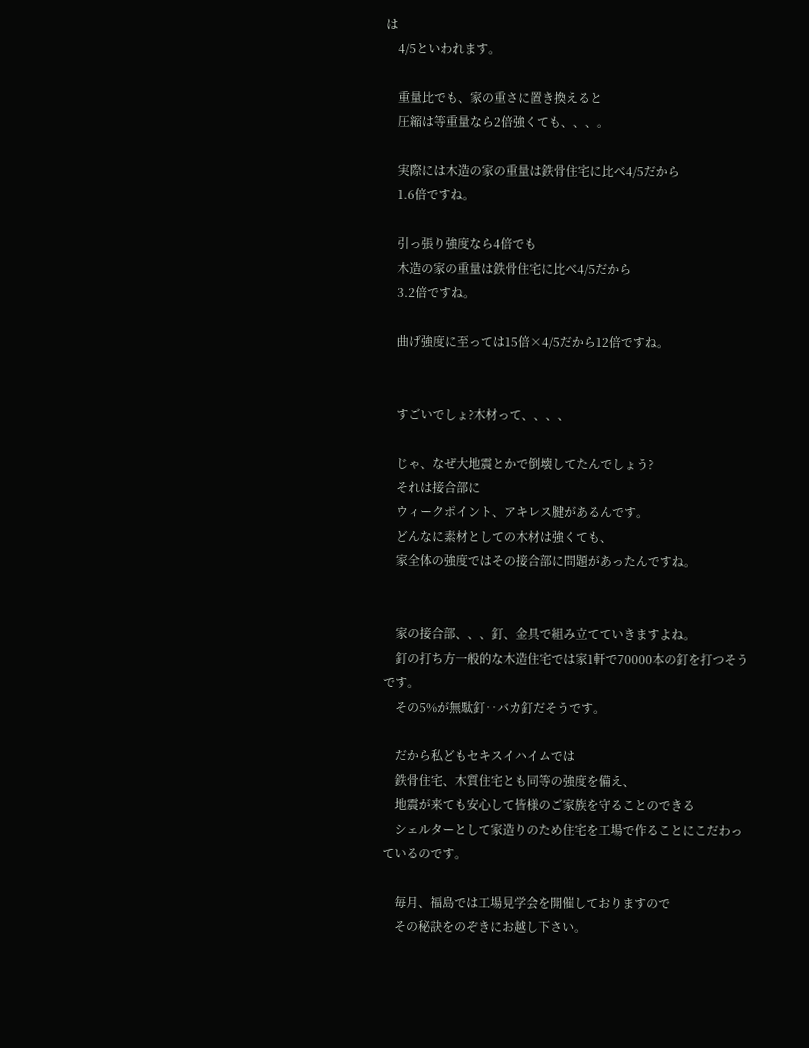は
    4/5といわれます。

    重量比でも、家の重さに置き換えると
    圧縮は等重量なら2倍強くても、、、。

    実際には木造の家の重量は鉄骨住宅に比べ4/5だから
    1.6倍ですね。

    引っ張り強度なら4倍でも
    木造の家の重量は鉄骨住宅に比べ4/5だから
    3.2倍ですね。

    曲げ強度に至っては15倍×4/5だから12倍ですね。


    すごいでしょ?木材って、、、、

    じゃ、なぜ大地震とかで倒壊してたんでしょう?
    それは接合部に
    ウィークポイント、アキレス腱があるんです。
    どんなに素材としての木材は強くても、
    家全体の強度ではその接合部に問題があったんですね。


    家の接合部、、、釘、金具で組み立てていきますよね。
    釘の打ち方一般的な木造住宅では家1軒で70000本の釘を打つそうです。
    その5%が無駄釘‥バカ釘だそうです。

    だから私どもセキスイハイムでは
    鉄骨住宅、木質住宅とも同等の強度を備え、
    地震が来ても安心して皆様のご家族を守ることのできる
    シェルターとして家造りのため住宅を工場で作ることにこだわっているのです。

    毎月、福島では工場見学会を開催しておりますので
    その秘訣をのぞきにお越し下さい。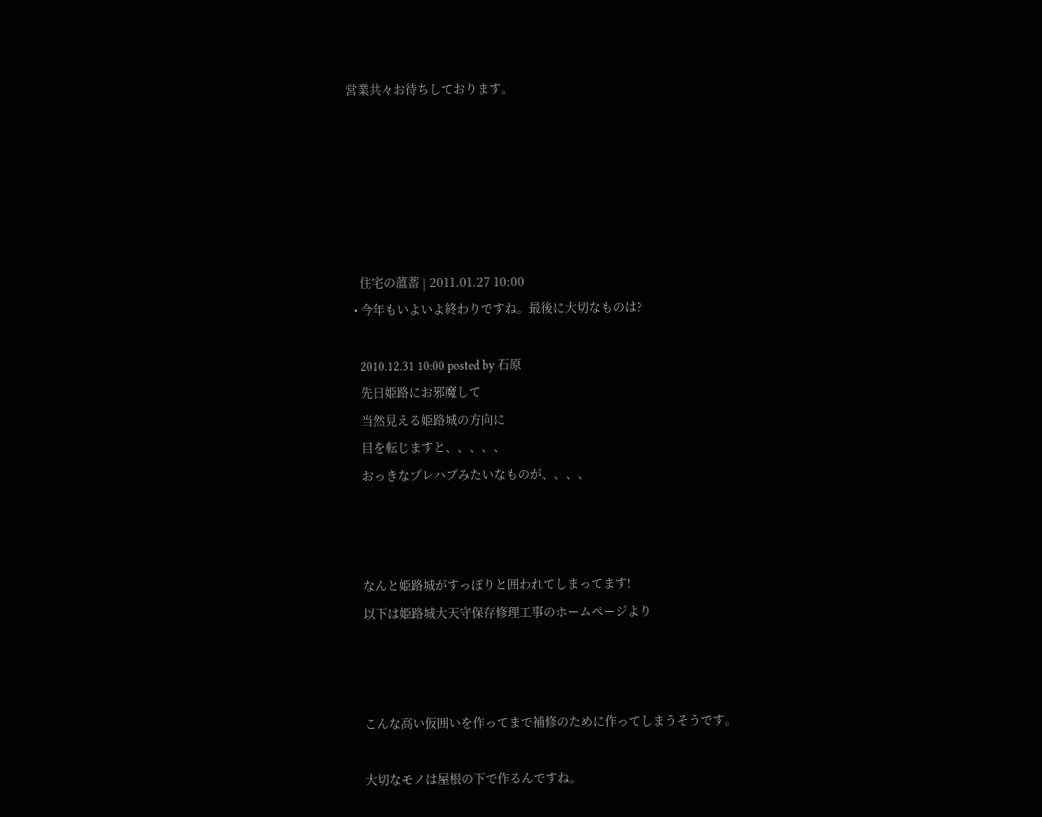営業共々お待ちしております。






    住宅の薀蓄 | 2011.01.27 10:00
  • 今年もいよいよ終わりですね。最後に大切なものは?

    2010.12.31 10:00 posted by 石原
    先日姫路にお邪魔して
    当然見える姫路城の方向に
    目を転じますと、、、、、
    おっきなプレハブみたいなものが、、、、



    なんと姫路城がすっぽりと囲われてしまってます!
    以下は姫路城大天守保存修理工事のホームページより



    こんな高い仮囲いを作ってまで補修のために作ってしまうそうです。

    大切なモノは屋根の下で作るんですね。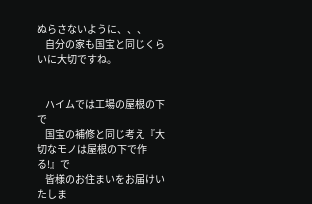ぬらさないように、、、
    自分の家も国宝と同じくらいに大切ですね。


    ハイムでは工場の屋根の下で
    国宝の補修と同じ考え『大切なモノは屋根の下で作る!』で
    皆様のお住まいをお届けいたしま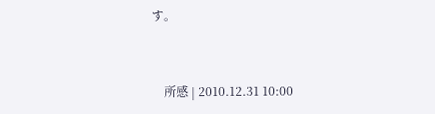す。


    所感 | 2010.12.31 10:00